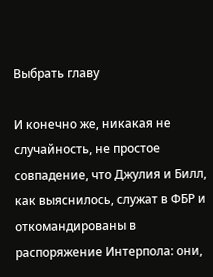Выбрать главу

И конечно же, никакая не случайность, не простое совпадение, что Джулия и Билл, как выяснилось, служат в ФБР и откомандированы в распоряжение Интерпола: они,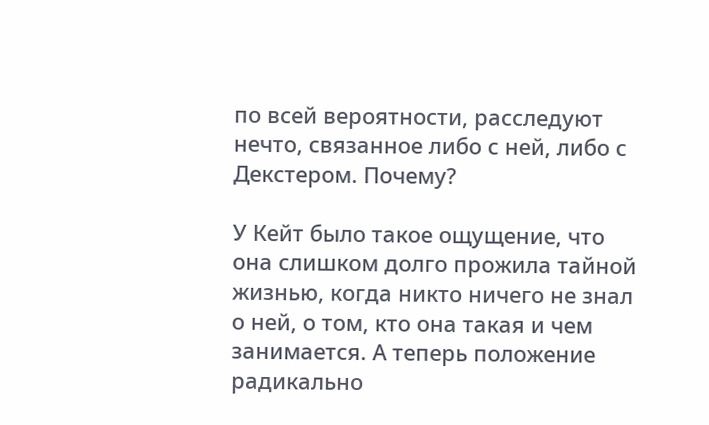по всей вероятности, расследуют нечто, связанное либо с ней, либо с Декстером. Почему?

У Кейт было такое ощущение, что она слишком долго прожила тайной жизнью, когда никто ничего не знал о ней, о том, кто она такая и чем занимается. А теперь положение радикально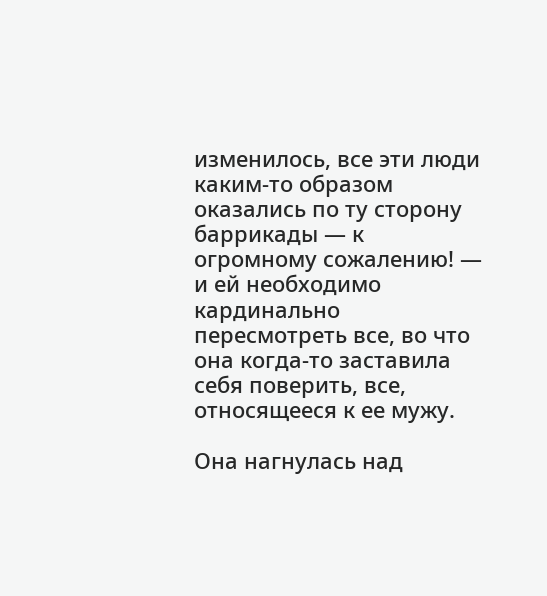изменилось, все эти люди каким-то образом оказались по ту сторону баррикады — к огромному сожалению! — и ей необходимо кардинально пересмотреть все, во что она когда-то заставила себя поверить, все, относящееся к ее мужу.

Она нагнулась над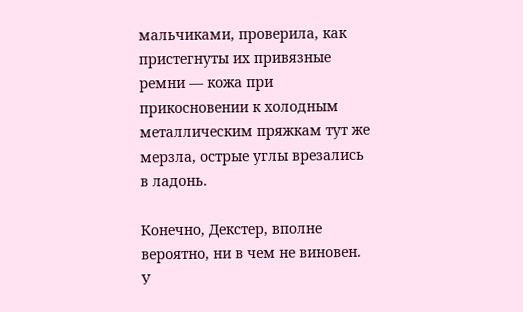мальчиками, проверила, как пристегнуты их привязные ремни — кожа при прикосновении к холодным металлическим пряжкам тут же мерзла, острые углы врезались в ладонь.

Конечно, Декстер, вполне вероятно, ни в чем не виновен. У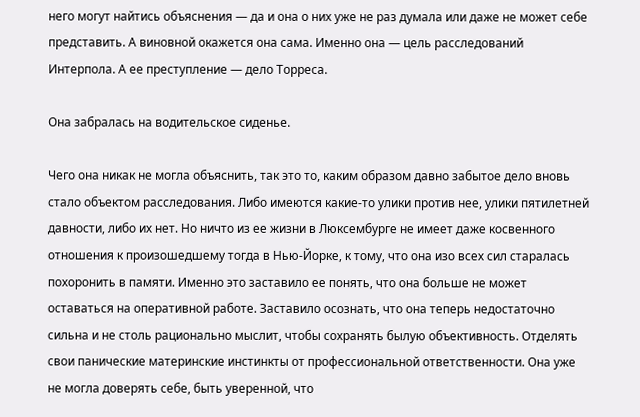него могут найтись объяснения — да и она о них уже не раз думала или даже не может себе представить. А виновной окажется она сама. Именно она — цель расследований Интерпола. А ее преступление — дело Торреса.

Она забралась на водительское сиденье.

Чего она никак не могла объяснить, так это то, каким образом давно забытое дело вновь стало объектом расследования. Либо имеются какие-то улики против нее, улики пятилетней давности, либо их нет. Но ничто из ее жизни в Люксембурге не имеет даже косвенного отношения к произошедшему тогда в Нью-Йорке, к тому, что она изо всех сил старалась похоронить в памяти. Именно это заставило ее понять, что она больше не может оставаться на оперативной работе. Заставило осознать, что она теперь недостаточно сильна и не столь рационально мыслит, чтобы сохранять былую объективность. Отделять свои панические материнские инстинкты от профессиональной ответственности. Она уже не могла доверять себе, быть уверенной, что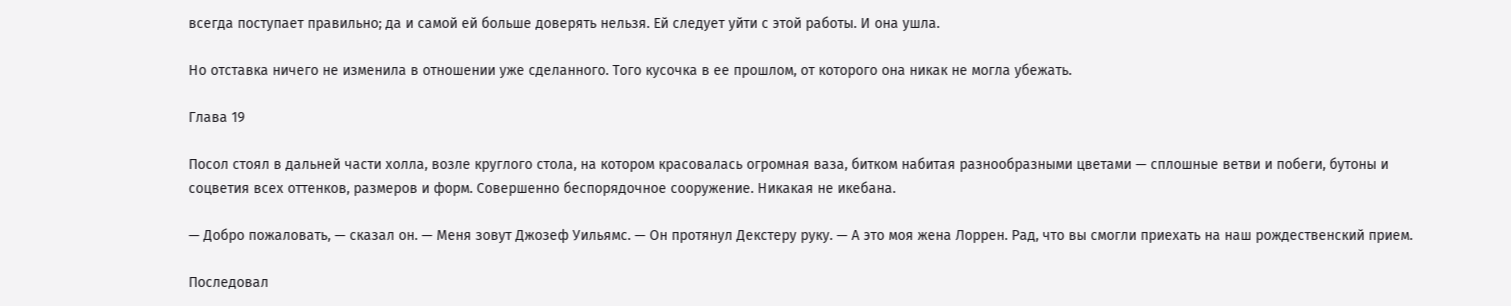всегда поступает правильно; да и самой ей больше доверять нельзя. Ей следует уйти с этой работы. И она ушла.

Но отставка ничего не изменила в отношении уже сделанного. Того кусочка в ее прошлом, от которого она никак не могла убежать.

Глава 19

Посол стоял в дальней части холла, возле круглого стола, на котором красовалась огромная ваза, битком набитая разнообразными цветами — сплошные ветви и побеги, бутоны и соцветия всех оттенков, размеров и форм. Совершенно беспорядочное сооружение. Никакая не икебана.

— Добро пожаловать, — сказал он. — Меня зовут Джозеф Уильямс. — Он протянул Декстеру руку. — А это моя жена Лоррен. Рад, что вы смогли приехать на наш рождественский прием.

Последовал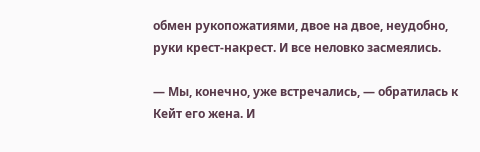обмен рукопожатиями, двое на двое, неудобно, руки крест-накрест. И все неловко засмеялись.

— Мы, конечно, уже встречались, — обратилась к Кейт его жена. И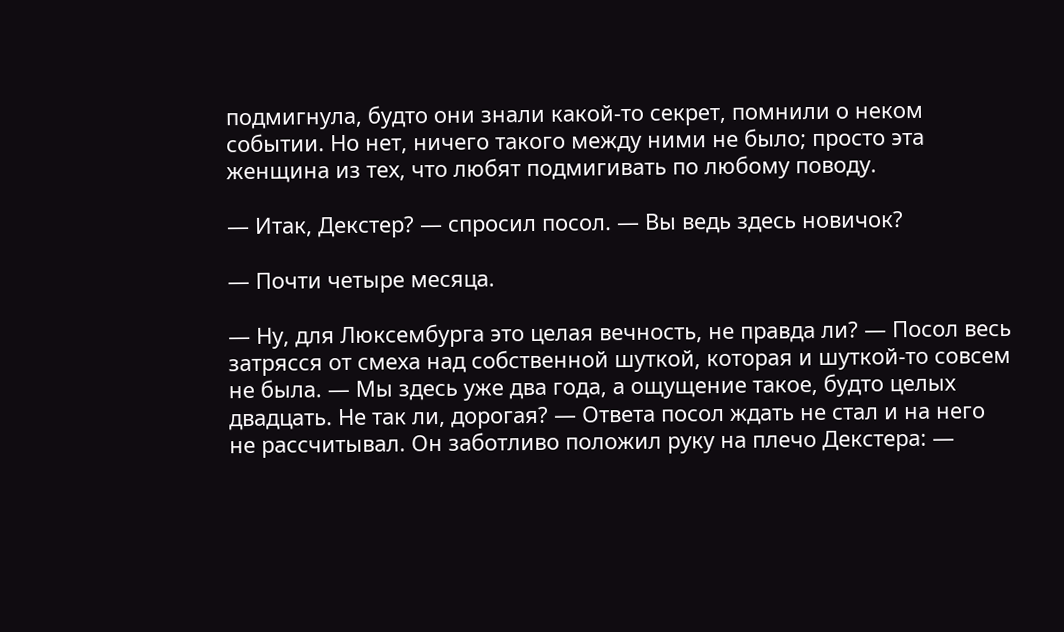подмигнула, будто они знали какой-то секрет, помнили о неком событии. Но нет, ничего такого между ними не было; просто эта женщина из тех, что любят подмигивать по любому поводу.

— Итак, Декстер? — спросил посол. — Вы ведь здесь новичок?

— Почти четыре месяца.

— Ну, для Люксембурга это целая вечность, не правда ли? — Посол весь затрясся от смеха над собственной шуткой, которая и шуткой-то совсем не была. — Мы здесь уже два года, а ощущение такое, будто целых двадцать. Не так ли, дорогая? — Ответа посол ждать не стал и на него не рассчитывал. Он заботливо положил руку на плечо Декстера: —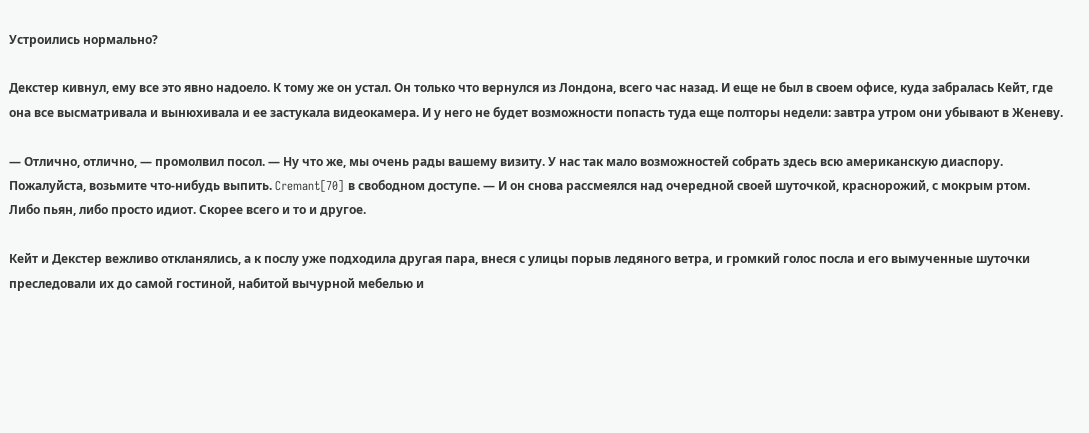Устроились нормально?

Декстер кивнул, ему все это явно надоело. К тому же он устал. Он только что вернулся из Лондона, всего час назад. И еще не был в своем офисе, куда забралась Кейт, где она все высматривала и вынюхивала и ее застукала видеокамера. И у него не будет возможности попасть туда еще полторы недели: завтра утром они убывают в Женеву.

— Отлично, отлично, — промолвил посол. — Ну что же, мы очень рады вашему визиту. У нас так мало возможностей собрать здесь всю американскую диаспору. Пожалуйста, возьмите что-нибудь выпить. Cremant[70] в свободном доступе. — И он снова рассмеялся над очередной своей шуточкой, краснорожий, с мокрым ртом. Либо пьян, либо просто идиот. Скорее всего и то и другое.

Кейт и Декстер вежливо откланялись, а к послу уже подходила другая пара, внеся с улицы порыв ледяного ветра, и громкий голос посла и его вымученные шуточки преследовали их до самой гостиной, набитой вычурной мебелью и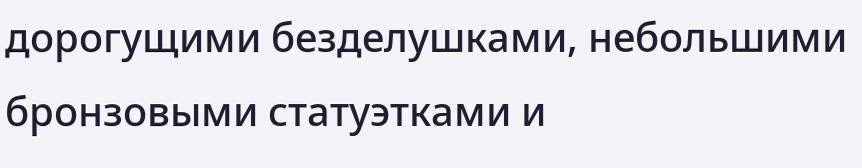дорогущими безделушками, небольшими бронзовыми статуэтками и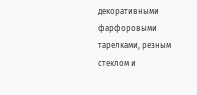декоративными фарфоровыми тарелками, резным стеклом и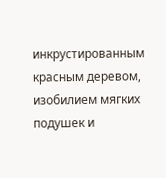инкрустированным красным деревом, изобилием мягких подушек и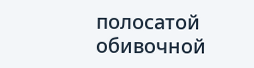полосатой обивочной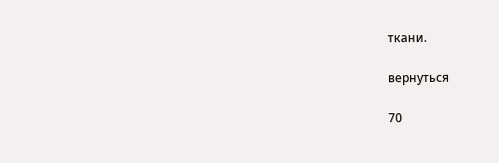ткани.

вернуться

70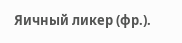Яичный ликер (фр.).